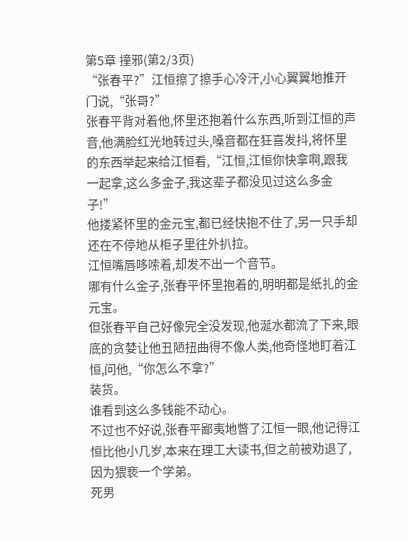第5章 撞邪(第2/3页)
“张春平?”江恒擦了擦手心冷汗,小心翼翼地推开门说,“张哥?”
张春平背对着他,怀里还抱着什么东西,听到江恒的声音,他满脸红光地转过头,嗓音都在狂喜发抖,将怀里的东西举起来给江恒看,“江恒,江恒你快拿啊,跟我一起拿,这么多金子,我这辈子都没见过这么多金子!”
他搂紧怀里的金元宝,都已经快抱不住了,另一只手却还在不停地从柜子里往外扒拉。
江恒嘴唇哆嗦着,却发不出一个音节。
哪有什么金子,张春平怀里抱着的,明明都是纸扎的金元宝。
但张春平自己好像完全没发现,他涎水都流了下来,眼底的贪婪让他丑陋扭曲得不像人类,他奇怪地盯着江恒,问他,“你怎么不拿?”
装货。
谁看到这么多钱能不动心。
不过也不好说,张春平鄙夷地瞥了江恒一眼,他记得江恒比他小几岁,本来在理工大读书,但之前被劝退了,因为猥亵一个学弟。
死男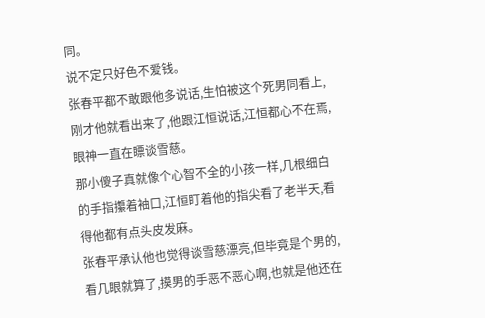同。
说不定只好色不爱钱。
张春平都不敢跟他多说话,生怕被这个死男同看上,刚才他就看出来了,他跟江恒说话,江恒都心不在焉,眼神一直在瞟谈雪慈。
那小傻子真就像个心智不全的小孩一样,几根细白的手指攥着袖口,江恒盯着他的指尖看了老半天,看得他都有点头皮发麻。
张春平承认他也觉得谈雪慈漂亮,但毕竟是个男的,看几眼就算了,摸男的手恶不恶心啊,也就是他还在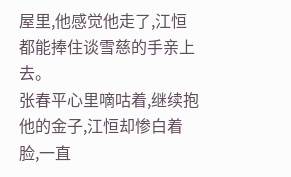屋里,他感觉他走了,江恒都能捧住谈雪慈的手亲上去。
张春平心里嘀咕着,继续抱他的金子,江恒却惨白着脸,一直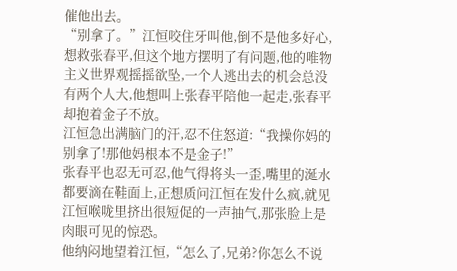催他出去。
“别拿了。”江恒咬住牙叫他,倒不是他多好心,想救张春平,但这个地方摆明了有问题,他的唯物主义世界观摇摇欲坠,一个人逃出去的机会总没有两个人大,他想叫上张春平陪他一起走,张春平却抱着金子不放。
江恒急出满脑门的汗,忍不住怒道:“我操你妈的别拿了!那他妈根本不是金子!”
张春平也忍无可忍,他气得将头一歪,嘴里的涎水都要滴在鞋面上,正想质问江恒在发什么疯,就见江恒喉咙里挤出很短促的一声抽气,那张脸上是肉眼可见的惊恐。
他纳闷地望着江恒,“怎么了,兄弟?你怎么不说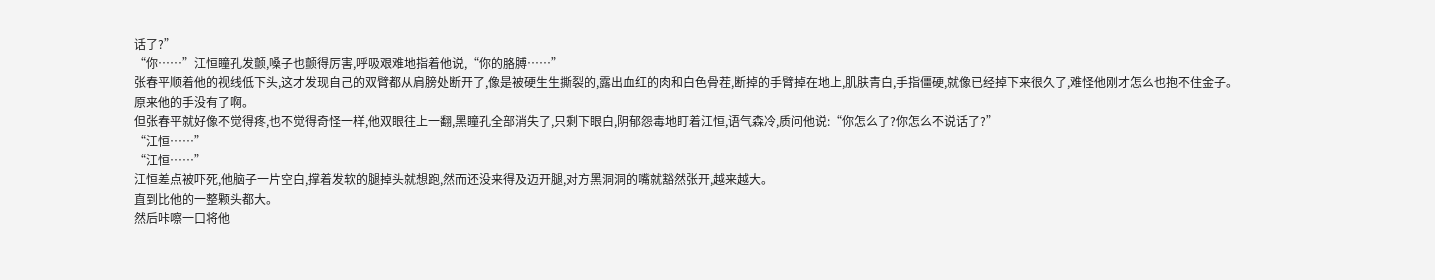话了?”
“你……”江恒瞳孔发颤,嗓子也颤得厉害,呼吸艰难地指着他说,“你的胳膊……”
张春平顺着他的视线低下头,这才发现自己的双臂都从肩膀处断开了,像是被硬生生撕裂的,露出血红的肉和白色骨茬,断掉的手臂掉在地上,肌肤青白,手指僵硬,就像已经掉下来很久了,难怪他刚才怎么也抱不住金子。
原来他的手没有了啊。
但张春平就好像不觉得疼,也不觉得奇怪一样,他双眼往上一翻,黑瞳孔全部消失了,只剩下眼白,阴郁怨毒地盯着江恒,语气森冷,质问他说:“你怎么了?你怎么不说话了?”
“江恒……”
“江恒……”
江恒差点被吓死,他脑子一片空白,撑着发软的腿掉头就想跑,然而还没来得及迈开腿,对方黑洞洞的嘴就豁然张开,越来越大。
直到比他的一整颗头都大。
然后咔嚓一口将他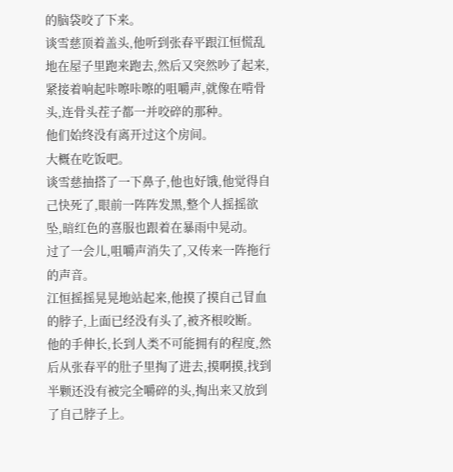的脑袋咬了下来。
谈雪慈顶着盖头,他听到张春平跟江恒慌乱地在屋子里跑来跑去,然后又突然吵了起来,紧接着响起咔嚓咔嚓的咀嚼声,就像在啃骨头,连骨头茬子都一并咬碎的那种。
他们始终没有离开过这个房间。
大概在吃饭吧。
谈雪慈抽搭了一下鼻子,他也好饿,他觉得自己快死了,眼前一阵阵发黑,整个人摇摇欲坠,暗红色的喜服也跟着在暴雨中晃动。
过了一会儿,咀嚼声消失了,又传来一阵拖行的声音。
江恒摇摇晃晃地站起来,他摸了摸自己冒血的脖子,上面已经没有头了,被齐根咬断。
他的手伸长,长到人类不可能拥有的程度,然后从张春平的肚子里掏了进去,摸啊摸,找到半颗还没有被完全嚼碎的头,掏出来又放到了自己脖子上。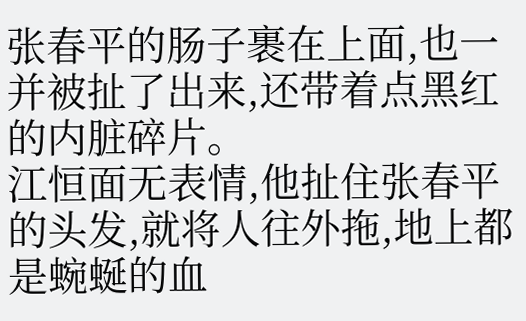张春平的肠子裹在上面,也一并被扯了出来,还带着点黑红的内脏碎片。
江恒面无表情,他扯住张春平的头发,就将人往外拖,地上都是蜿蜒的血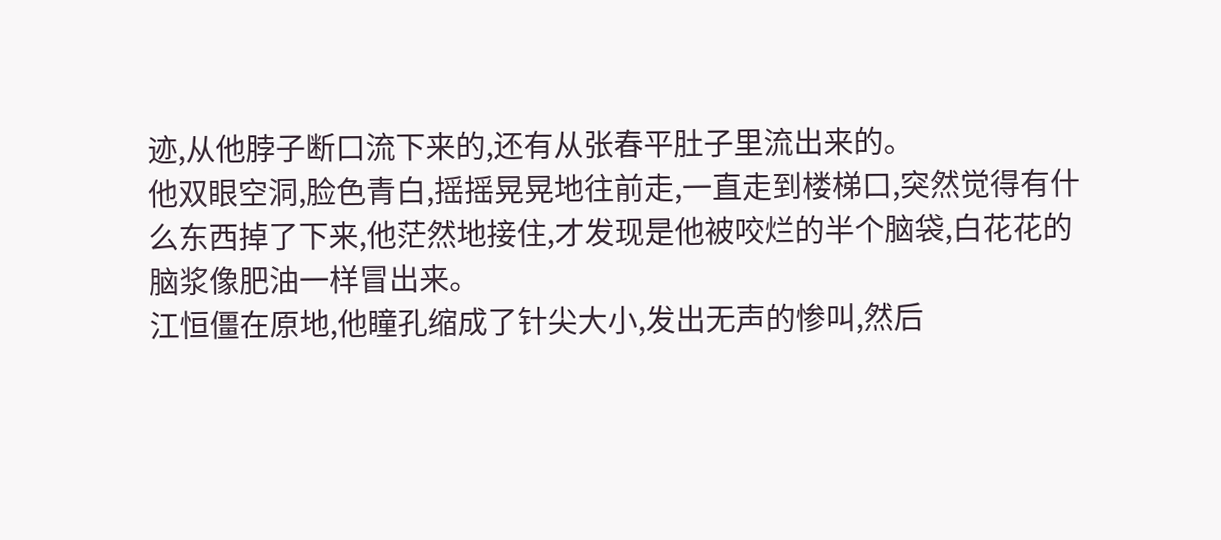迹,从他脖子断口流下来的,还有从张春平肚子里流出来的。
他双眼空洞,脸色青白,摇摇晃晃地往前走,一直走到楼梯口,突然觉得有什么东西掉了下来,他茫然地接住,才发现是他被咬烂的半个脑袋,白花花的脑浆像肥油一样冒出来。
江恒僵在原地,他瞳孔缩成了针尖大小,发出无声的惨叫,然后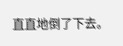直直地倒了下去。